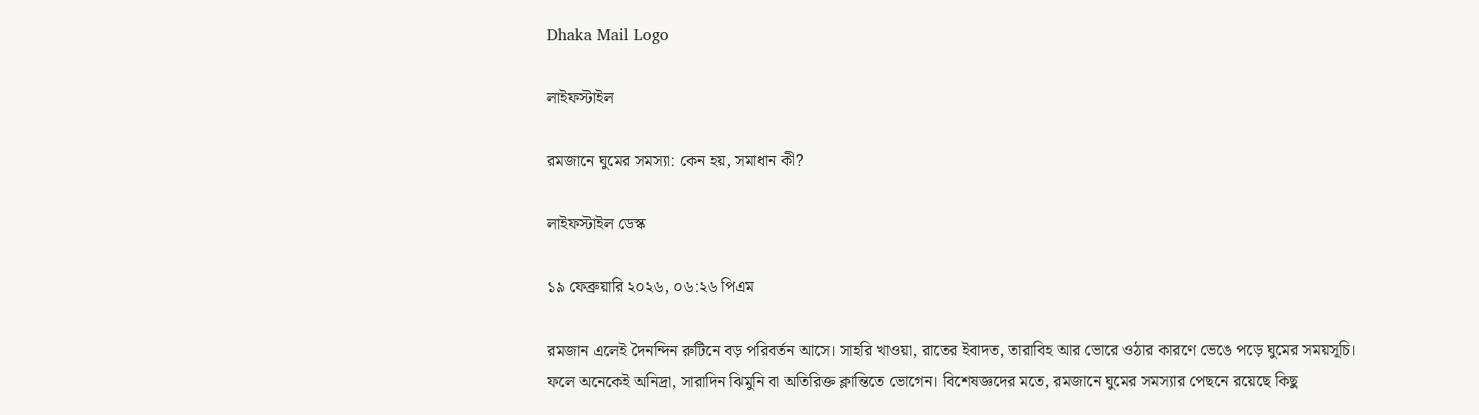Dhaka Mail Logo

লাইফস্টাইল

রমজানে ঘুমের সমস্যা: কেন হয়, সমাধান কী?

লাইফস্টাইল ডেস্ক

১৯ ফেব্রুয়ারি ২০২৬, ০৬:২৬ পিএম

রমজান এলেই দৈনন্দিন রুটিনে বড় পরিবর্তন আসে। সাহরি খাওয়া, রাতের ইবাদত, তারাবিহ আর ভোরে ওঠার কারণে ভেঙে পড়ে ঘুমের সময়সূচি। ফলে অনেকেই অনিদ্রা, সারাদিন ঝিমুনি বা অতিরিক্ত ক্লান্তিতে ভোগেন। বিশেষজ্ঞদের মতে, রমজানে ঘুমের সমস্যার পেছনে রয়েছে কিছু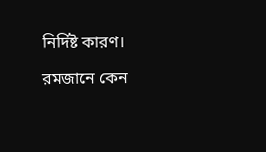নির্দিষ্ট কারণ।

রমজানে কেন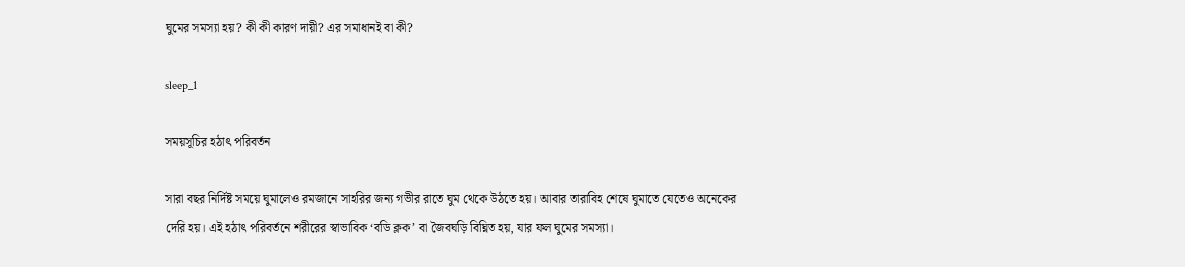ঘুমের সমস্যা হয়? কী কী কারণ দায়ী? এর সমাধানই বা কী?

sleep_1

সময়সূচির হঠাৎ পরিবর্তন

সারা বছর নির্দিষ্ট সময়ে ঘুমালেও রমজানে সাহরির জন্য গভীর রাতে ঘুম থেকে উঠতে হয়। আবার তারাবিহ শেষে ঘুমাতে যেতেও অনেকের দেরি হয়। এই হঠাৎ পরিবর্তনে শরীরের স্বাভাবিক ‘বডি ক্লক’ বা জৈবঘড়ি বিঘ্নিত হয়, যার ফল ঘুমের সমস্যা।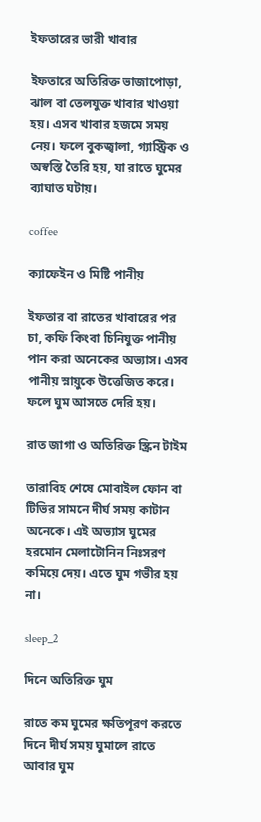ইফতারের ভারী খাবার

ইফতারে অতিরিক্ত ভাজাপোড়া, ঝাল বা তেলযুক্ত খাবার খাওয়া হয়। এসব খাবার হজমে সময় নেয়। ফলে বুকজ্বালা, গ্যাস্ট্রিক ও অস্বস্তি তৈরি হয়, যা রাতে ঘুমের ব্যাঘাত ঘটায়।

coffee

ক্যাফেইন ও মিষ্টি পানীয়

ইফতার বা রাতের খাবারের পর চা, কফি কিংবা চিনিযুক্ত পানীয় পান করা অনেকের অভ্যাস। এসব পানীয় স্নায়ুকে উত্তেজিত করে। ফলে ঘুম আসতে দেরি হয়।

রাত জাগা ও অতিরিক্ত স্ক্রিন টাইম

তারাবিহ শেষে মোবাইল ফোন বা টিভির সামনে দীর্ঘ সময় কাটান অনেকে। এই অভ্যাস ঘুমের হরমোন মেলাটোনিন নিঃসরণ কমিয়ে দেয়। এতে ঘুম গভীর হয় না।

sleep_2

দিনে অতিরিক্ত ঘুম

রাতে কম ঘুমের ক্ষতিপূরণ করতে দিনে দীর্ঘ সময় ঘুমালে রাতে আবার ঘুম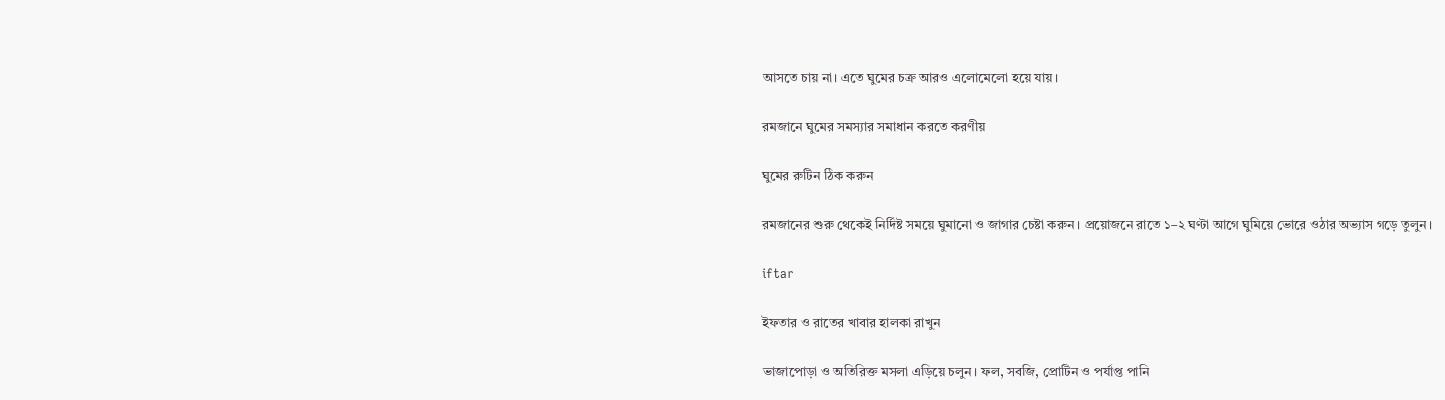আসতে চায় না। এতে ঘুমের চক্র আরও এলোমেলো হয়ে যায়।

রমজানে ঘুমের সমস্যার সমাধান করতে করণীয়

ঘুমের রুটিন ঠিক করুন

রমজানের শুরু থেকেই নির্দিষ্ট সময়ে ঘুমানো ও জাগার চেষ্টা করুন। প্রয়োজনে রাতে ১–২ ঘণ্টা আগে ঘুমিয়ে ভোরে ওঠার অভ্যাস গড়ে তুলুন।

iftar

ইফতার ও রাতের খাবার হালকা রাখুন

ভাজাপোড়া ও অতিরিক্ত মসলা এড়িয়ে চলুন। ফল, সবজি, প্রোটিন ও পর্যাপ্ত পানি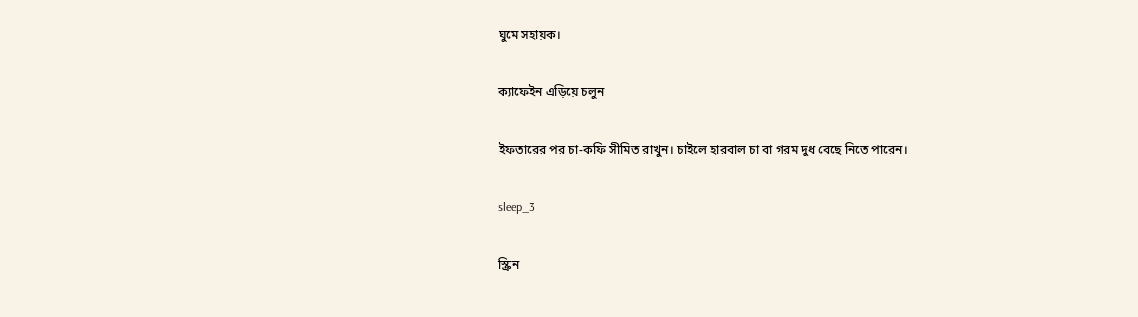ঘুমে সহায়ক।

ক্যাফেইন এড়িয়ে চলুন

ইফতারের পর চা-কফি সীমিত রাখুন। চাইলে হারবাল চা বা গরম দুধ বেছে নিতে পারেন।

sleep_3

স্ক্রিন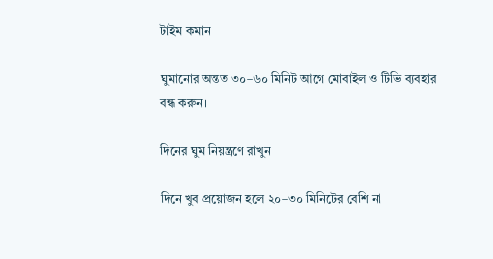টাইম কমান

ঘুমানোর অন্তত ৩০–৬০ মিনিট আগে মোবাইল ও টিভি ব্যবহার বন্ধ করুন।

দিনের ঘুম নিয়ন্ত্রণে রাখুন

দিনে খুব প্রয়োজন হলে ২০–৩০ মিনিটের বেশি না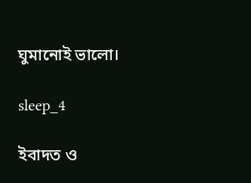ঘুমানোই ভালো।

sleep_4

ইবাদত ও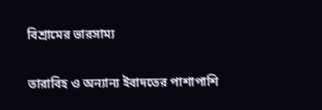বিশ্রামের ভারসাম্য

তারাবিহ ও অন্যান্য ইবাদতের পাশাপাশি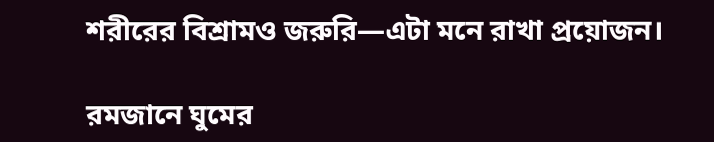শরীরের বিশ্রামও জরুরি—এটা মনে রাখা প্রয়োজন।

রমজানে ঘুমের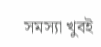সমস্যা খুবই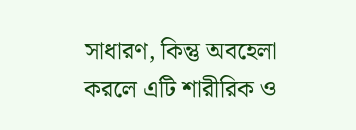সাধারণ, কিন্তু অবহেলা করলে এটি শারীরিক ও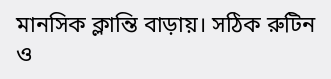মানসিক ক্লান্তি বাড়ায়। সঠিক রুটিন ও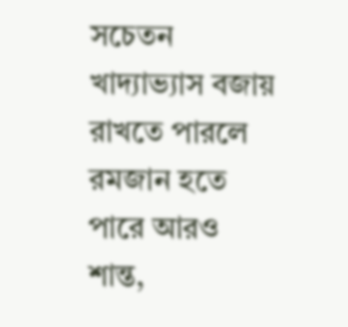সচেতন খাদ্যাভ্যাস বজায় রাখতে পারলে রমজান হতে পারে আরও শান্ত,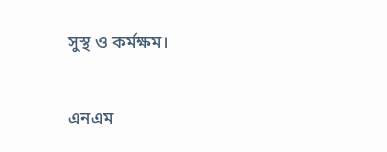সুস্থ ও কর্মক্ষম।

এনএম